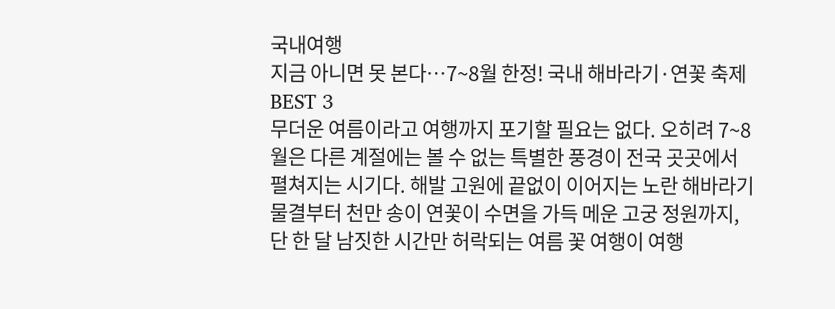국내여행
지금 아니면 못 본다…7~8월 한정! 국내 해바라기·연꽃 축제 BEST 3
무더운 여름이라고 여행까지 포기할 필요는 없다. 오히려 7~8월은 다른 계절에는 볼 수 없는 특별한 풍경이 전국 곳곳에서 펼쳐지는 시기다. 해발 고원에 끝없이 이어지는 노란 해바라기 물결부터 천만 송이 연꽃이 수면을 가득 메운 고궁 정원까지, 단 한 달 남짓한 시간만 허락되는 여름 꽃 여행이 여행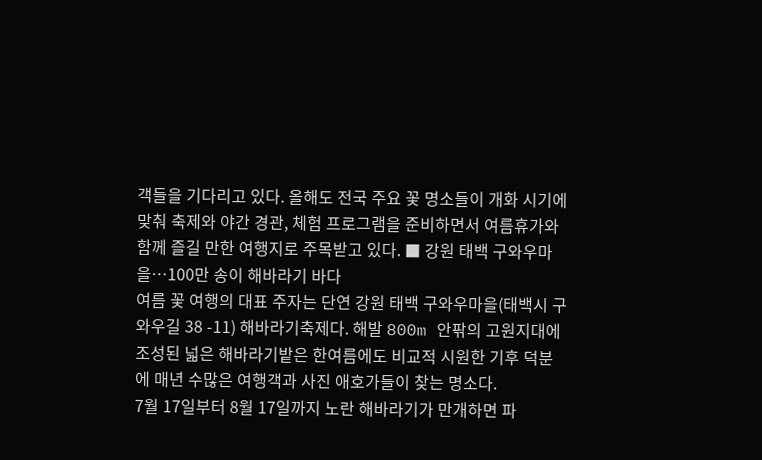객들을 기다리고 있다. 올해도 전국 주요 꽃 명소들이 개화 시기에 맞춰 축제와 야간 경관, 체험 프로그램을 준비하면서 여름휴가와 함께 즐길 만한 여행지로 주목받고 있다. ■ 강원 태백 구와우마을…100만 송이 해바라기 바다
여름 꽃 여행의 대표 주자는 단연 강원 태백 구와우마을(태백시 구와우길 38 -11) 해바라기축제다. 해발 800m 안팎의 고원지대에 조성된 넓은 해바라기밭은 한여름에도 비교적 시원한 기후 덕분에 매년 수많은 여행객과 사진 애호가들이 찾는 명소다.
7월 17일부터 8월 17일까지 노란 해바라기가 만개하면 파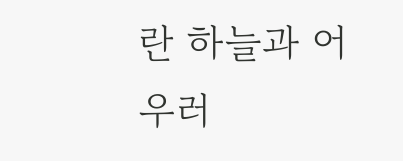란 하늘과 어우러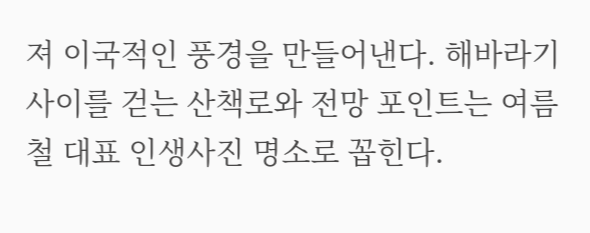져 이국적인 풍경을 만들어낸다. 해바라기 사이를 걷는 산책로와 전망 포인트는 여름철 대표 인생사진 명소로 꼽힌다.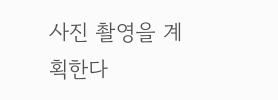사진 촬영을 계획한다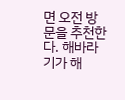면 오전 방문을 추천한다. 해바라기가 해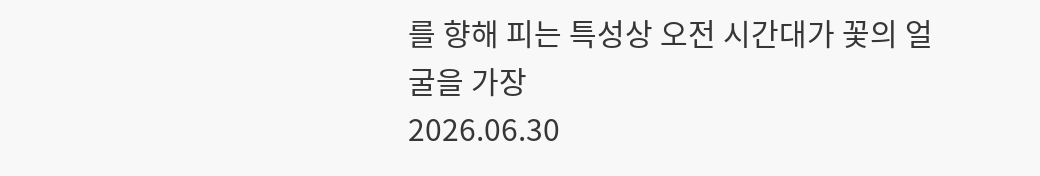를 향해 피는 특성상 오전 시간대가 꽃의 얼굴을 가장
2026.06.30